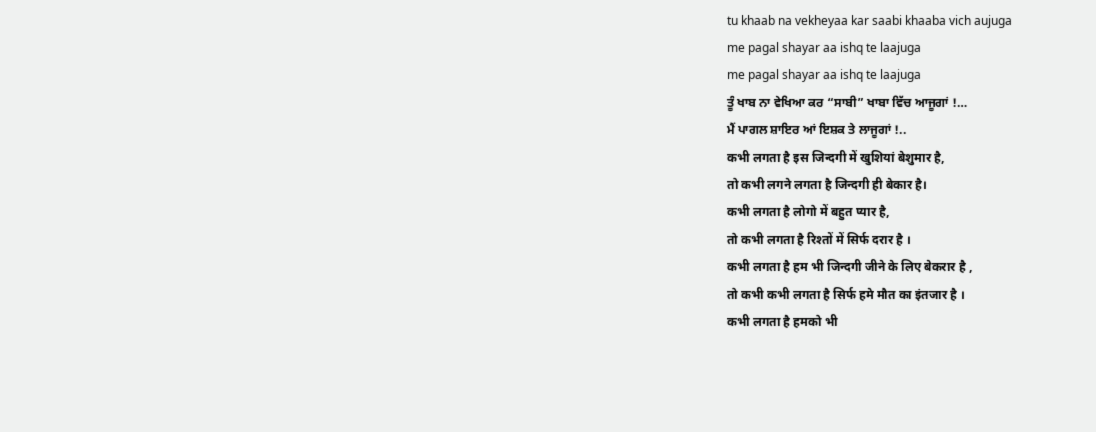tu khaab na vekheyaa kar saabi khaaba vich aujuga
me pagal shayar aa ishq te laajuga
me pagal shayar aa ishq te laajuga
ਤੂੰ ਖਾਬ ਨਾ ਵੇਖਿਆ ਕਰ “ਸਾਬੀ” ਖਾਬਾ ਵਿੱਚ ਆਜੂਗਾਂ !…
ਮੈਂ ਪਾਗਲ ਸ਼ਾਇਰ ਆਂ ਇਸ਼ਕ ਤੇ ਲਾਜੂਗਾਂ !..
कभी लगता है इस जिन्दगी में खुशियां बेशुमार है,
तो कभी लगने लगता है जिन्दगी ही बेकार है।
कभी लगता है लोगो में बहुत प्यार है,
तो कभी लगता है रिश्तों में सिर्फ दरार है ।
कभी लगता है हम भी जिन्दगी जीने के लिए बेकरार है ,
तो कभी कभी लगता है सिर्फ हमे मौत का इंतजार है ।
कभी लगता है हमको भी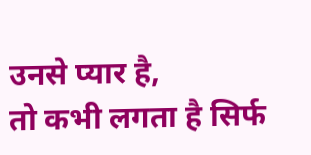उनसे प्यार है,
तो कभी लगता है सिर्फ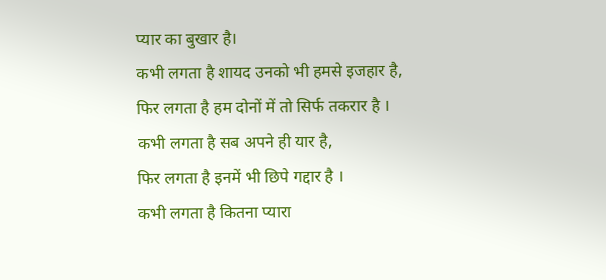प्यार का बुखार है।
कभी लगता है शायद उनको भी हमसे इजहार है,
फिर लगता है हम दोनों में तो सिर्फ तकरार है ।
कभी लगता है सब अपने ही यार है,
फिर लगता है इनमें भी छिपे गद्दार है ।
कभी लगता है कितना प्यारा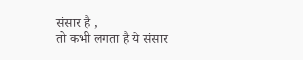संसार है ,
तो कभी लगता है ये संसार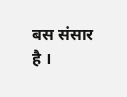बस संसार है ।